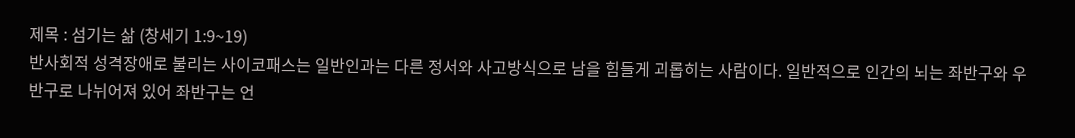제목 : 섬기는 삶 (창세기 1:9~19)
반사회적 성격장애로 불리는 사이코패스는 일반인과는 다른 정서와 사고방식으로 남을 힘들게 괴롭히는 사람이다. 일반적으로 인간의 뇌는 좌반구와 우반구로 나뉘어져 있어 좌반구는 언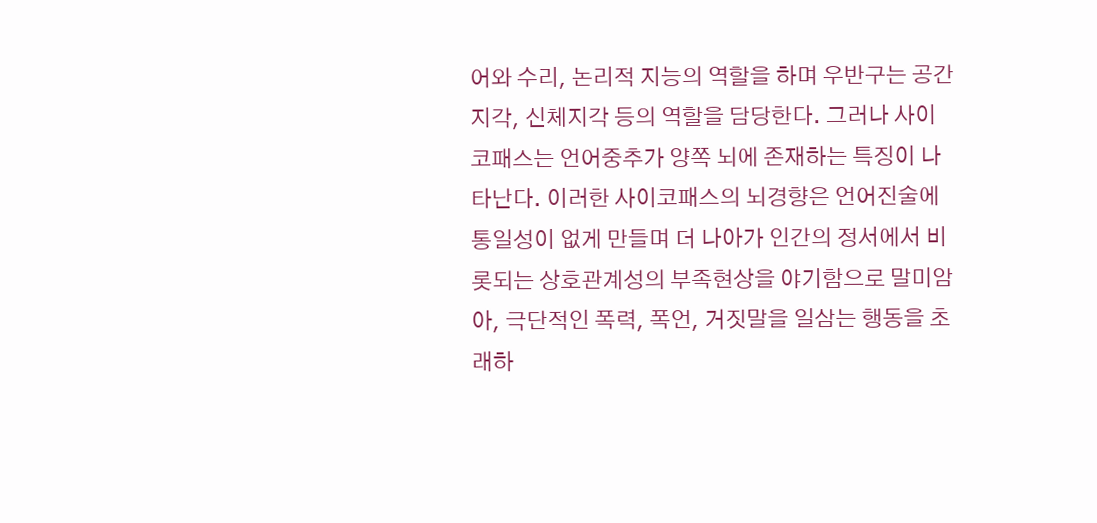어와 수리, 논리적 지능의 역할을 하며 우반구는 공간지각, 신체지각 등의 역할을 담당한다. 그러나 사이코패스는 언어중추가 양쪽 뇌에 존재하는 특징이 나타난다. 이러한 사이코패스의 뇌경향은 언어진술에 통일성이 없게 만들며 더 나아가 인간의 정서에서 비롯되는 상호관계성의 부족현상을 야기함으로 말미암아, 극단적인 폭력, 폭언, 거짓말을 일삼는 행동을 초래하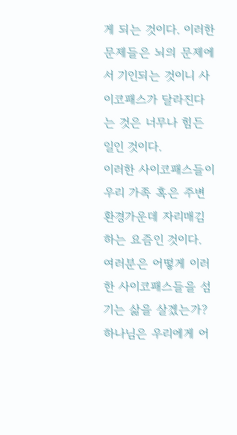게 되는 것이다. 이러한 문제들은 뇌의 문제에서 기인되는 것이니 사이코패스가 달라진다는 것은 너무나 힘든 일인 것이다.
이러한 사이코패스들이 우리 가족 혹은 주변환경가운데 자리매김하는 요즘인 것이다. 여러분은 어떻게 이러한 사이코패스들을 섬기는 삶을 살겠는가? 하나님은 우리에게 어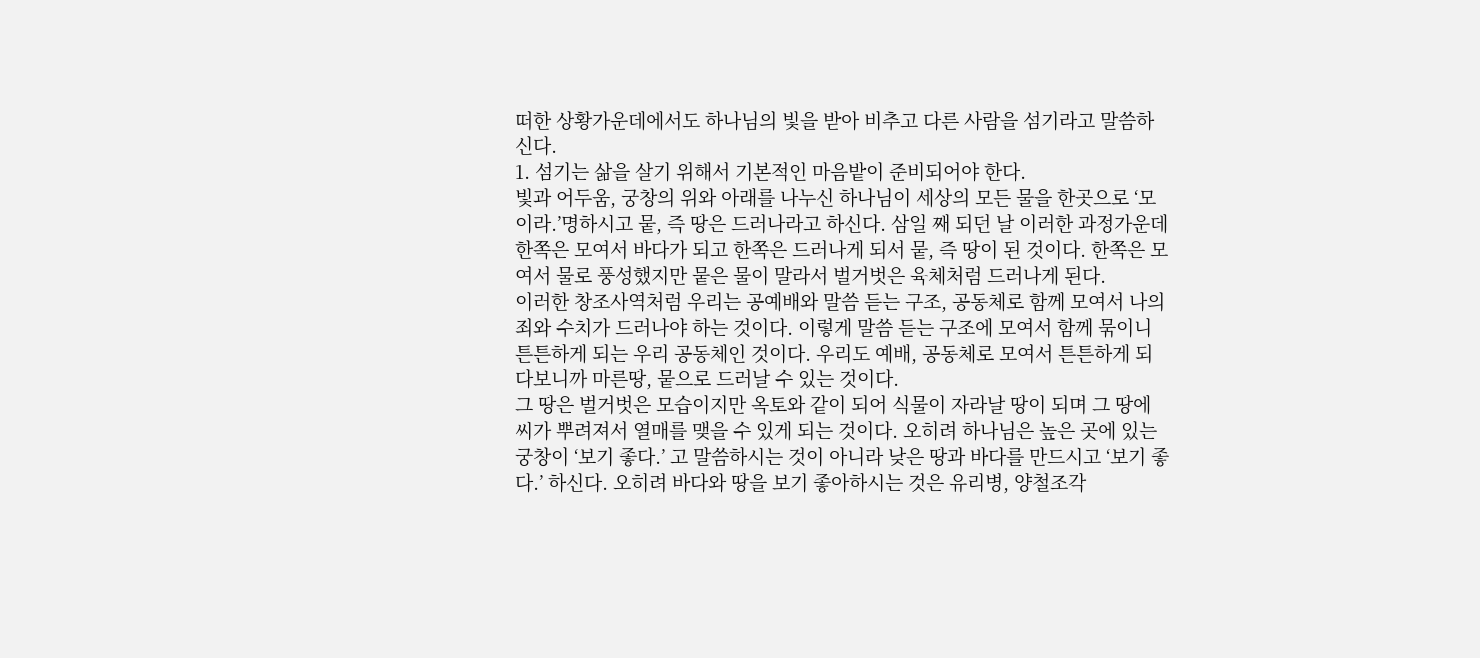떠한 상황가운데에서도 하나님의 빛을 받아 비추고 다른 사람을 섬기라고 말씀하신다.
1. 섬기는 삶을 살기 위해서 기본적인 마음밭이 준비되어야 한다.
빛과 어두움, 궁창의 위와 아래를 나누신 하나님이 세상의 모든 물을 한곳으로 ‘모이라.’명하시고 뭍, 즉 땅은 드러나라고 하신다. 삼일 째 되던 날 이러한 과정가운데 한쪽은 모여서 바다가 되고 한쪽은 드러나게 되서 뭍, 즉 땅이 된 것이다. 한쪽은 모여서 물로 풍성했지만 뭍은 물이 말라서 벌거벗은 육체처럼 드러나게 된다.
이러한 창조사역처럼 우리는 공예배와 말씀 듣는 구조, 공동체로 함께 모여서 나의 죄와 수치가 드러나야 하는 것이다. 이렇게 말씀 듣는 구조에 모여서 함께 묶이니 튼튼하게 되는 우리 공동체인 것이다. 우리도 예배, 공동체로 모여서 튼튼하게 되다보니까 마른땅, 뭍으로 드러날 수 있는 것이다.
그 땅은 벌거벗은 모습이지만 옥토와 같이 되어 식물이 자라날 땅이 되며 그 땅에 씨가 뿌려져서 열매를 맺을 수 있게 되는 것이다. 오히려 하나님은 높은 곳에 있는 궁창이 ‘보기 좋다.’ 고 말씀하시는 것이 아니라 낮은 땅과 바다를 만드시고 ‘보기 좋다.’ 하신다. 오히려 바다와 땅을 보기 좋아하시는 것은 유리병, 양철조각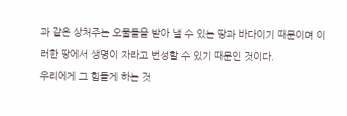과 같은 상처주는 오물들을 받아 낼 수 있는 땅과 바다이기 때문이며 이러한 땅에서 생명이 자라고 번성할 수 있기 때문인 것이다.
우리에게 그 힘들게 하는 것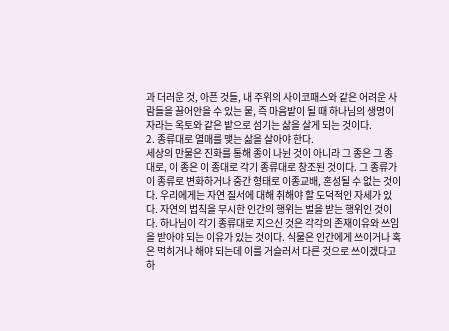과 더러운 것, 아픈 것들, 내 주위의 사이코패스와 같은 어려운 사람들을 끌어안을 수 있는 뭍, 즉 마음밭이 될 때 하나님의 생명이 자라는 옥토와 같은 밭으로 섬기는 삶을 살게 되는 것이다.
2. 종류대로 열매를 맺는 삶을 살아야 한다.
세상의 만물은 진화를 통해 종이 나뉜 것이 아니라 그 종은 그 종대로, 이 종은 이 종대로 각기 종류대로 창조된 것이다. 그 종류가 이 종류로 변화하거나 중간 형태로 이종교배, 혼성될 수 없는 것이다. 우리에게는 자연 질서에 대해 취해야 할 도덕적인 자세가 있다. 자연의 법칙을 무시한 인간의 행위는 벌을 받는 행위인 것이다. 하나님이 각기 종류대로 지으신 것은 각각의 존재이유와 쓰임을 받아야 되는 이유가 있는 것이다. 식물은 인간에게 쓰이거나 혹은 먹히거나 해야 되는데 이를 거슬러서 다른 것으로 쓰이겠다고 하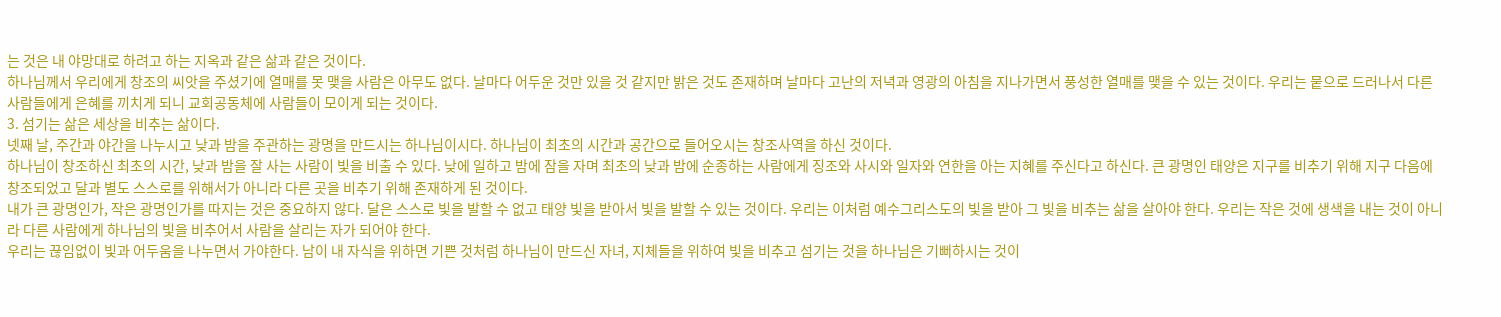는 것은 내 야망대로 하려고 하는 지옥과 같은 삶과 같은 것이다.
하나님께서 우리에게 창조의 씨앗을 주셨기에 열매를 못 맺을 사람은 아무도 없다. 날마다 어두운 것만 있을 것 같지만 밝은 것도 존재하며 날마다 고난의 저녁과 영광의 아침을 지나가면서 풍성한 열매를 맺을 수 있는 것이다. 우리는 뭍으로 드러나서 다른 사람들에게 은혜를 끼치게 되니 교회공동체에 사람들이 모이게 되는 것이다.
3. 섬기는 삶은 세상을 비추는 삶이다.
넷째 날, 주간과 야간을 나누시고 낮과 밤을 주관하는 광명을 만드시는 하나님이시다. 하나님이 최초의 시간과 공간으로 들어오시는 창조사역을 하신 것이다.
하나님이 창조하신 최초의 시간, 낮과 밤을 잘 사는 사람이 빛을 비출 수 있다. 낮에 일하고 밤에 잠을 자며 최초의 낮과 밤에 순종하는 사람에게 징조와 사시와 일자와 연한을 아는 지혜를 주신다고 하신다. 큰 광명인 태양은 지구를 비추기 위해 지구 다음에 창조되었고 달과 별도 스스로를 위해서가 아니라 다른 곳을 비추기 위해 존재하게 된 것이다.
내가 큰 광명인가, 작은 광명인가를 따지는 것은 중요하지 않다. 달은 스스로 빛을 발할 수 없고 태양 빛을 받아서 빛을 발할 수 있는 것이다. 우리는 이처럼 예수그리스도의 빛을 받아 그 빛을 비추는 삶을 살아야 한다. 우리는 작은 것에 생색을 내는 것이 아니라 다른 사람에게 하나님의 빛을 비추어서 사람을 살리는 자가 되어야 한다.
우리는 끊임없이 빛과 어두움을 나누면서 가야한다. 남이 내 자식을 위하면 기쁜 것처럼 하나님이 만드신 자녀, 지체들을 위하여 빛을 비추고 섬기는 것을 하나님은 기뻐하시는 것이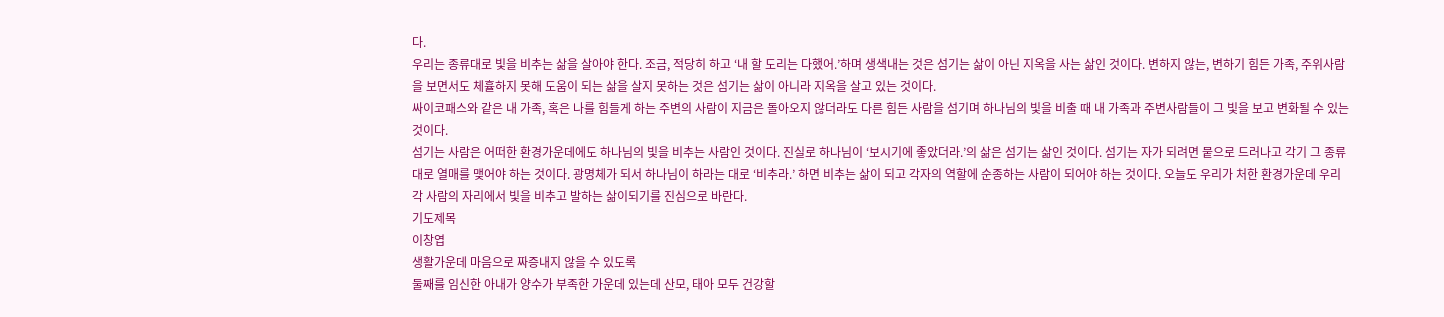다.
우리는 종류대로 빛을 비추는 삶을 살아야 한다. 조금, 적당히 하고 ‘내 할 도리는 다했어.’하며 생색내는 것은 섬기는 삶이 아닌 지옥을 사는 삶인 것이다. 변하지 않는, 변하기 힘든 가족, 주위사람을 보면서도 체휼하지 못해 도움이 되는 삶을 살지 못하는 것은 섬기는 삶이 아니라 지옥을 살고 있는 것이다.
싸이코패스와 같은 내 가족, 혹은 나를 힘들게 하는 주변의 사람이 지금은 돌아오지 않더라도 다른 힘든 사람을 섬기며 하나님의 빛을 비출 때 내 가족과 주변사람들이 그 빛을 보고 변화될 수 있는 것이다.
섬기는 사람은 어떠한 환경가운데에도 하나님의 빛을 비추는 사람인 것이다. 진실로 하나님이 ‘보시기에 좋았더라.’의 삶은 섬기는 삶인 것이다. 섬기는 자가 되려면 뭍으로 드러나고 각기 그 종류대로 열매를 맺어야 하는 것이다. 광명체가 되서 하나님이 하라는 대로 ‘비추라.’ 하면 비추는 삶이 되고 각자의 역할에 순종하는 사람이 되어야 하는 것이다. 오늘도 우리가 처한 환경가운데 우리 각 사람의 자리에서 빛을 비추고 발하는 삶이되기를 진심으로 바란다.
기도제목
이창엽
생활가운데 마음으로 짜증내지 않을 수 있도록
둘째를 임신한 아내가 양수가 부족한 가운데 있는데 산모, 태아 모두 건강할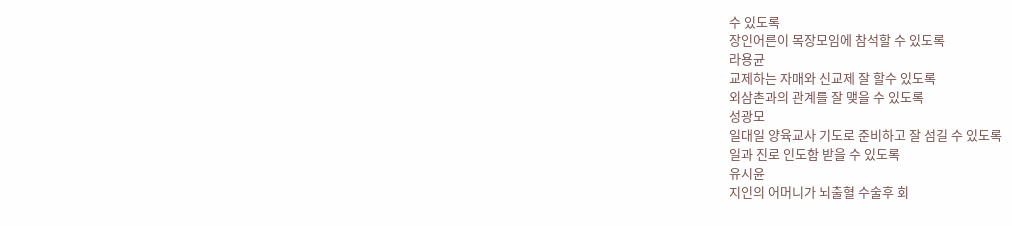수 있도록
장인어른이 목장모임에 참석할 수 있도록
라용균
교제하는 자매와 신교제 잘 할수 있도록
외삼촌과의 관계를 잘 맺을 수 있도록
성광모
일대일 양육교사 기도로 준비하고 잘 섬길 수 있도록
일과 진로 인도함 받을 수 있도록
유시윤
지인의 어머니가 뇌출혈 수술후 회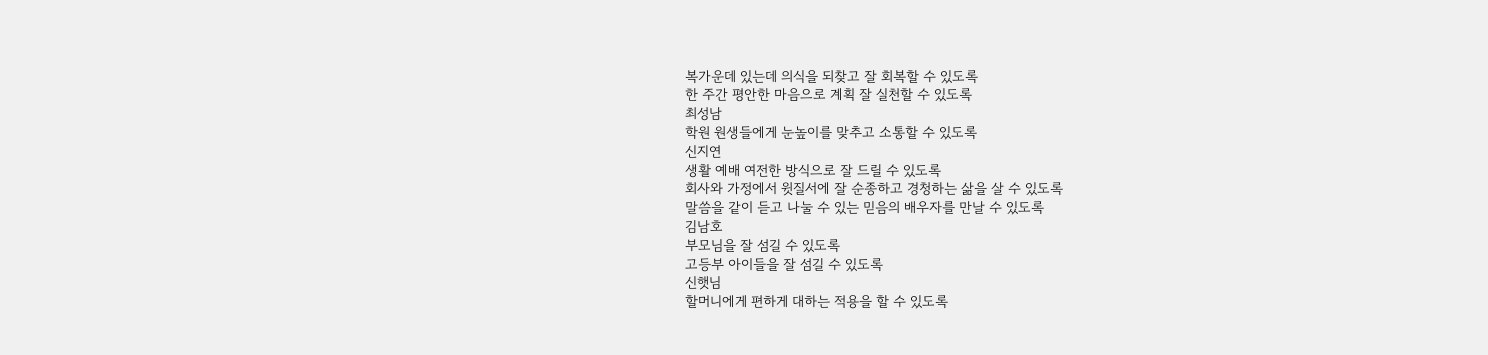복가운데 있는데 의식을 되찾고 잘 회복할 수 있도록
한 주간 평안한 마음으로 계획 잘 실천할 수 있도록
최성남
학원 원생들에게 눈높이를 맞추고 소통할 수 있도록
신지연
생활 예배 여전한 방식으로 잘 드릴 수 있도록
회사와 가정에서 윗질서에 잘 순종하고 경청하는 삶을 살 수 있도록
말씀을 같이 듣고 나눌 수 있는 믿음의 배우자를 만날 수 있도록
김남호
부모님을 잘 섬길 수 있도록
고등부 아이들을 잘 섬길 수 있도록
신햇님
할머니에게 편하게 대하는 적용을 할 수 있도록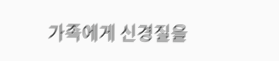가족에게 신경질을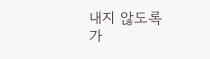내지 않도록
가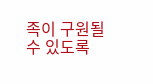족이 구원될 수 있도록